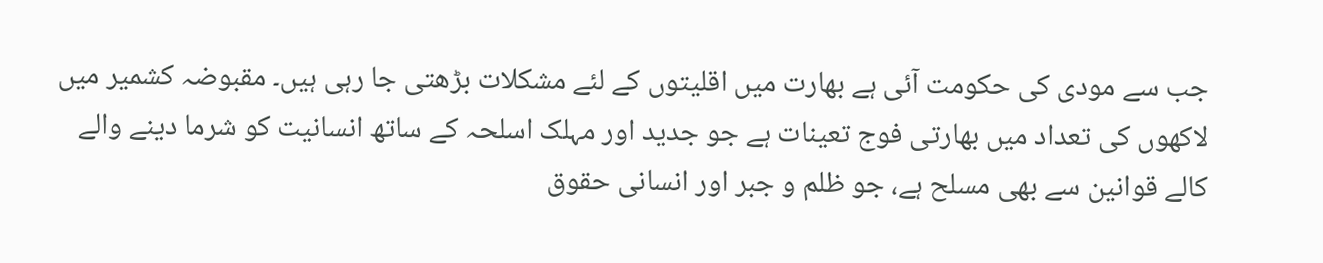جب سے مودی کی حکومت آئی ہے بھارت میں اقلیتوں کے لئے مشکلات بڑھتی جا رہی ہیں۔ مقبوضہ کشمیر میں لاکھوں کی تعداد میں بھارتی فوج تعینات ہے جو جدید اور مہلک اسلحہ کے ساتھ انسانیت کو شرما دینے والے کالے قوانین سے بھی مسلح ہے، جو ظلم و جبر اور انسانی حقوق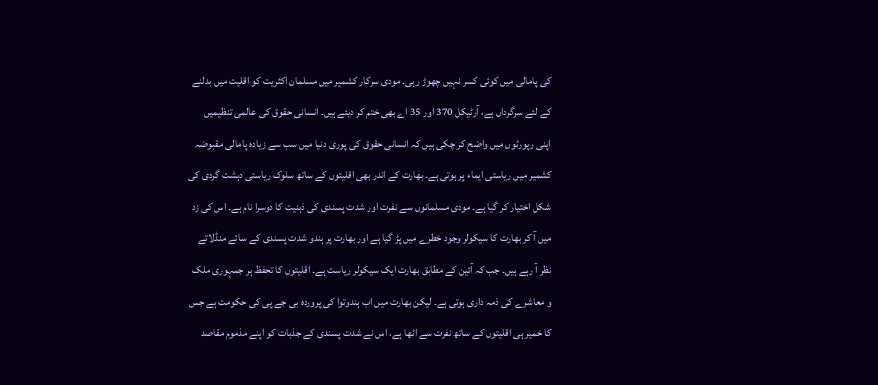کی پامالی میں کوئی کسر نہیں چھوڑ رہی۔ مودی سرکار کشمیر میں مسلمان اکثریت کو اقلیت میں بدلنے کے لئے سرگرداں ہے، آرٹیکل 370 اور 35 اے بھی ختم کر دیئے ہیں۔ انسانی حقوق کی عالمی تنظیمیں اپنی رپورٹوں میں واضح کر چکی ہیں کہ انسانی حقوق کی پوری دنیا میں سب سے زیادہ پامالی مقبوضہ کشمیر میں ریاستی ایماء پر ہوتی ہے۔ بھارت کے اندر بھی اقلیتوں کے ساتھ سلوک ریاستی دہشت گردی کی شکل اختیار کر گیا ہے۔ مودی مسلمانوں سے نفرت اور شدت پسندی کی ذہنیت کا دوسرا نام ہے۔ اس کی زد میں آ کر بھارت کا سیکولر وجود خطرے میں پڑ گیا ہے اور بھارت پر ہندو شدت پسندی کے سائے منڈلاتے نظر آ رہے ہیں۔ جب کہ آئین کے مطابق بھارت ایک سیکولر ریاست ہے۔ اقلیتوں کا تحفظ ہر جمہوری ملک و معاشرے کی ذمہ داری ہوتی ہے۔ لیکن بھارت میں اب ہندوتوا کی پروردہ بی جے پی کی حکومت ہے جس کا خمیر ہی اقلیتوں کے ساتھ نفرت سے اٹھا ہے، اس نے شدت پسندی کے جذبات کو اپنے مذموم مقاصد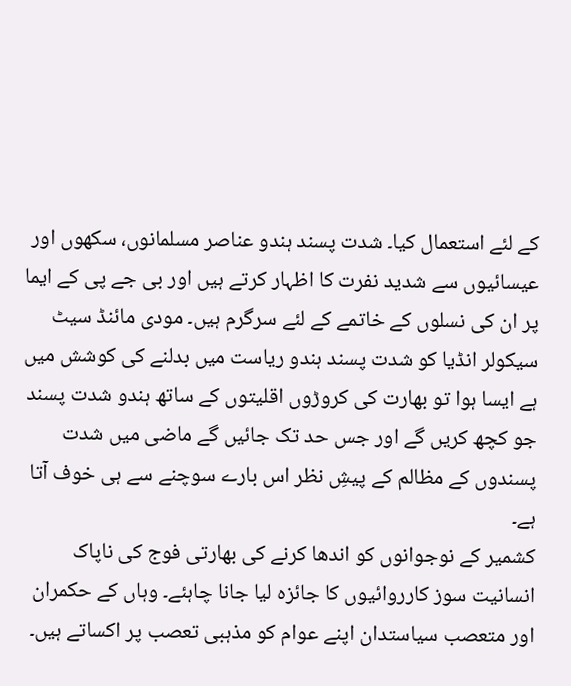کے لئے استعمال کیا۔ شدت پسند ہندو عناصر مسلمانوں، سکھوں اور عیسائیوں سے شدید نفرت کا اظہار کرتے ہیں اور بی جے پی کے ایما پر ان کی نسلوں کے خاتمے کے لئے سرگرم ہیں۔ مودی مائنڈ سیٹ سیکولر انڈیا کو شدت پسند ہندو ریاست میں بدلنے کی کوشش میں ہے ایسا ہوا تو بھارت کی کروڑوں اقلیتوں کے ساتھ ہندو شدت پسند جو کچھ کریں گے اور جس حد تک جائیں گے ماضی میں شدت پسندوں کے مظالم کے پیشِ نظر اس بارے سوچنے سے ہی خوف آتا ہے۔
کشمیر کے نوجوانوں کو اندھا کرنے کی بھارتی فوج کی ناپاک انسانیت سوز کارروائیوں کا جائزہ لیا جانا چاہئے۔ وہاں کے حکمران اور متعصب سیاستدان اپنے عوام کو مذہبی تعصب پر اکساتے ہیں۔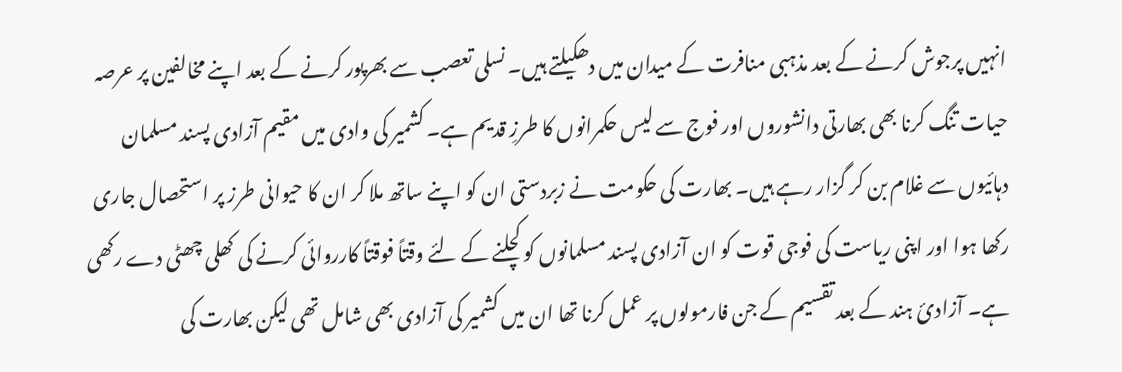انہیں پرجوش کرنے کے بعد مذہبی منافرت کے میدان میں دھکیلتے ہیں۔ نسلی تعصب سے بھرپور کرنے کے بعد اپنے مخالفین پر عرصہ حیات تنگ کرنا بھی بھارتی دانشوروں اور فوج سے لیس حکمرانوں کا طرزِ قدیم ہے۔ کشمیر کی وادی میں مقیم آزادی پسند مسلمان دہائیوں سے غلام بن کر گزار رہے ہیں۔ بھارت کی حکومت نے زبردستی ان کو اپنے ساتھ ملا کر ان کا حیوانی طرز پر استحصال جاری رکھا ہوا اور اپنی ریاست کی فوجی قوت کو ان آزادی پسند مسلمانوں کو کچلنے کے لئے وقتاً فوقتاً کارروائی کرنے کی کھلی چھٹی دے رکھی ہے۔ آزادیٔ ہند کے بعد تقسیم کے جن فارمولوں پر عمل کرنا تھا ان میں کشمیر کی آزادی بھی شامل تھی لیکن بھارت کی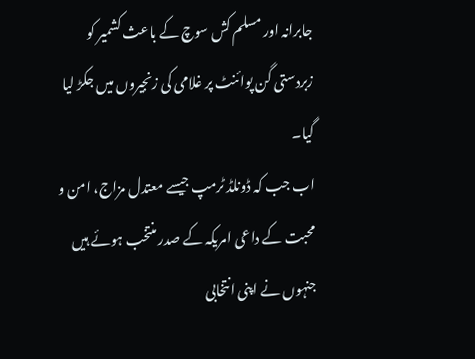جابرانہ اور مسلم کش سوچ کے باعث کشمیر کو زبردستی گن پوائنٹ پر غلامی کی زنجیروں میں جکڑ لیا گیا۔
اب جب کہ ڈونلڈ ٹرمپ جیسے معتدل مزاج، امن و محبت کے داعی امریکہ کے صدر منتخب ہوئے ہیں جنہوں نے اپنی انتخابی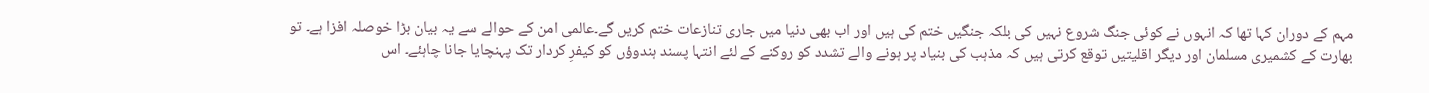مہم کے دوران کہا تھا کہ انہوں نے کوئی جنگ شروع نہیں کی بلکہ جنگیں ختم کی ہیں اور اب بھی دنیا میں جاری تنازعات ختم کریں گے۔عالمی امن کے حوالے سے یہ بیان بڑا خوصلہ افزا ہے۔ تو بھارت کے کشمیری مسلمان اور دیگر اقلیتیں توقع کرتی ہیں کہ مذہب کی بنیاد پر ہونے والے تشدد کو روکنے کے لئے انتہا پسند ہندوؤں کو کیفرِ کردار تک پہنچایا جانا چاہئے۔ اس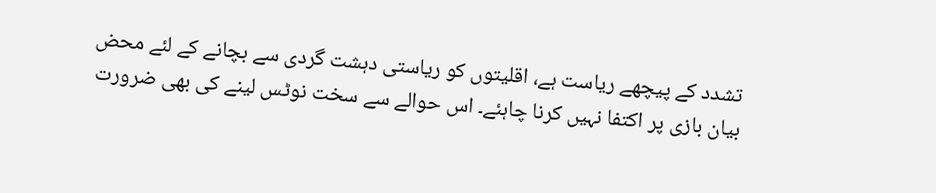تشدد کے پیچھے ریاست ہے، اقلیتوں کو ریاستی دہشت گردی سے بچانے کے لئے محض بیان بازی پر اکتفا نہیں کرنا چاہئے۔ اس حوالے سے سخت نوٹس لینے کی بھی ضرورت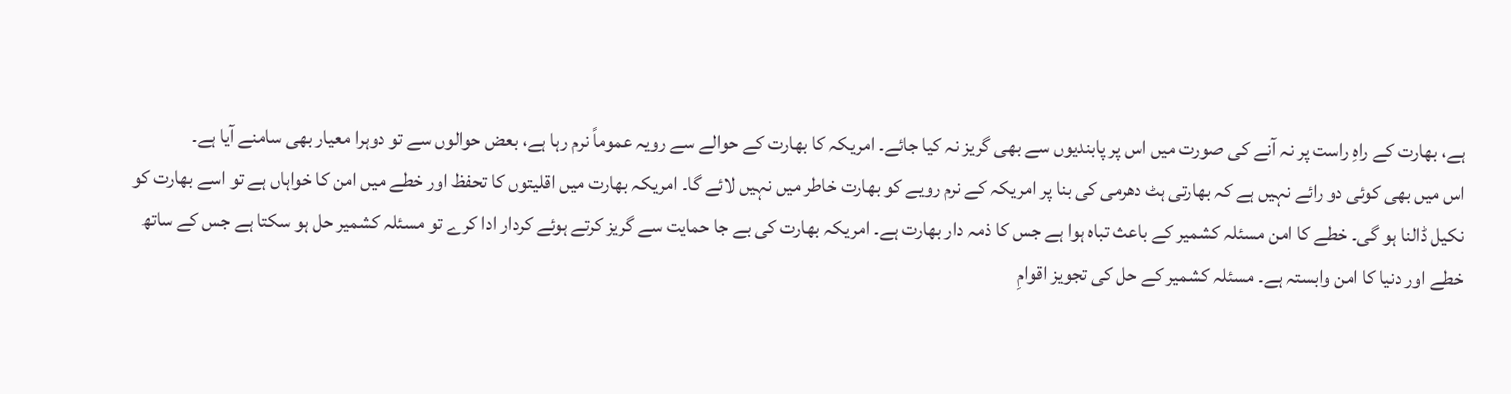ہے، بھارت کے راہِ راست پر نہ آنے کی صورت میں اس پر پابندیوں سے بھی گریز نہ کیا جائے۔ امریکہ کا بھارت کے حوالے سے رویہ عموماً نرم رہا ہے، بعض حوالوں سے تو دوہرا معیار بھی سامنے آیا ہے۔
اس میں بھی کوئی دو رائے نہیں ہے کہ بھارتی ہٹ دھرمی کی بنا پر امریکہ کے نرم رویے کو بھارت خاطر میں نہیں لائے گا۔ امریکہ بھارت میں اقلیتوں کا تحفظ اور خطے میں امن کا خواہاں ہے تو اسے بھارت کو نکیل ڈالنا ہو گی۔ خطے کا امن مسئلہ کشمیر کے باعث تباہ ہوا ہے جس کا ذمہ دار بھارت ہے۔ امریکہ بھارت کی بے جا حمایت سے گریز کرتے ہوئے کردار ادا کرے تو مسئلہ کشمیر حل ہو سکتا ہے جس کے ساتھ خطے اور دنیا کا امن وابستہ ہے۔ مسئلہ کشمیر کے حل کی تجویز اقوامِ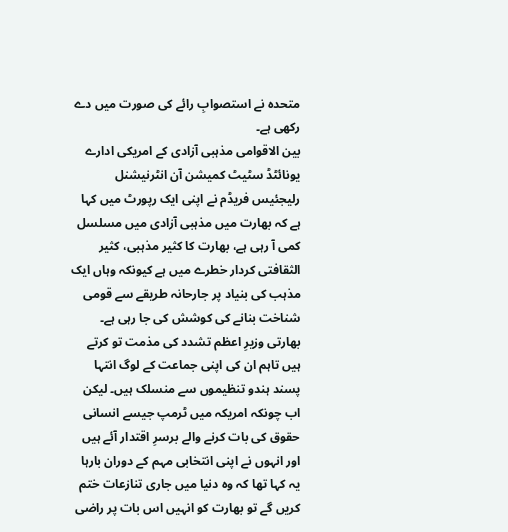متحدہ نے استصوابِ رائے کی صورت میں دے رکھی ہے۔
بین الاقوامی مذہبی آزادی کے امریکی ادارے یونائٹڈ سٹیٹ کمیشن آن انٹرنیشنل رلیجئیس فریڈم نے اپنی ایک رپورٹ میں کہا ہے کہ بھارت میں مذہبی آزادی میں مسلسل کمی آ رہی ہے، بھارت کا کثیر مذہبی، کثیر الثقافتی کردار خطرے میں ہے کیونکہ وہاں ایک مذہب کی بنیاد پر جارحانہ طریقے سے قومی شناخت بنانے کی کوشش کی جا رہی ہے۔ بھارتی وزیرِ اعظم تشدد کی مذمت تو کرتے ہیں تاہم ان کی اپنی جماعت کے لوگ انتہا پسند ہندو تنظیموں سے منسلک ہیں۔ لیکن اب چونکہ امریکہ میں ٹرمپ جیسے انسانی حقوق کی بات کرنے والے برسرِ اقتدار آئے ہیں اور انہوں نے اپنی انتخابی مہم کے دوران بارہا یہ کہا تھا کہ وہ دنیا میں جاری تنازعات ختم کریں گے تو بھارت کو انہیں اس بات پر راضی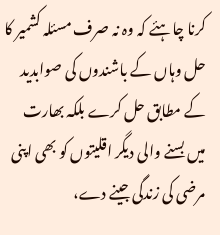کرنا چاہئے کہ وہ نہ صرف مسئلہ کشمیر کا حل وہاں کے باشندوں کی صوابدید کے مطابق حل کرے بلکہ بھارت میں بسنے والی دیگر اقلیتوں کو بھی اپنی مرضی کی زندگی جینے دے،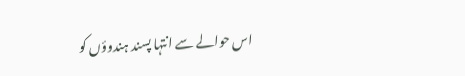اس حوالے سے انتہا پسند ہندوؤں کو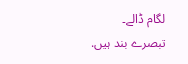لگام ڈالے۔
تبصرے بند ہیں.